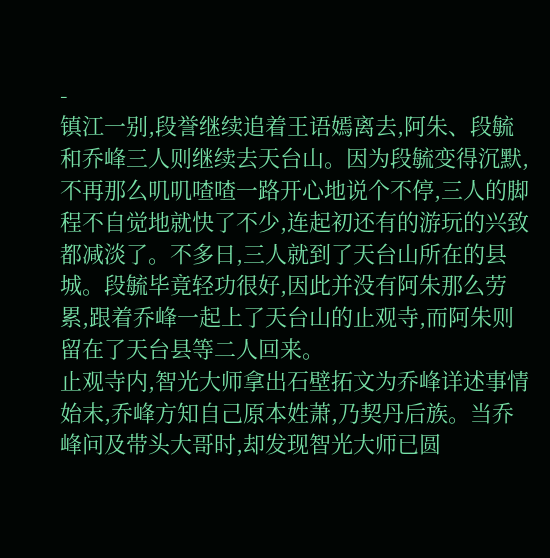-
镇江一别,段誉继续追着王语嫣离去,阿朱、段毓和乔峰三人则继续去天台山。因为段毓变得沉默,不再那么叽叽喳喳一路开心地说个不停,三人的脚程不自觉地就快了不少,连起初还有的游玩的兴致都减淡了。不多日,三人就到了天台山所在的县城。段毓毕竟轻功很好,因此并没有阿朱那么劳累,跟着乔峰一起上了天台山的止观寺,而阿朱则留在了天台县等二人回来。
止观寺内,智光大师拿出石壁拓文为乔峰详述事情始末,乔峰方知自己原本姓萧,乃契丹后族。当乔峰问及带头大哥时,却发现智光大师已圆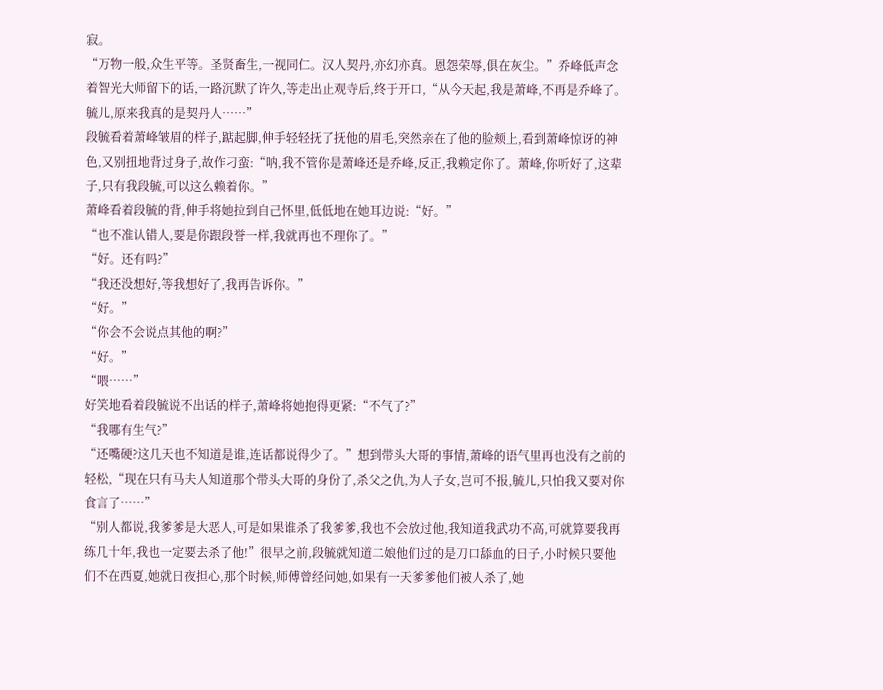寂。
“万物一般,众生平等。圣贤畜生,一视同仁。汉人契丹,亦幻亦真。恩怨荣辱,俱在灰尘。”乔峰低声念着智光大师留下的话,一路沉默了许久,等走出止观寺后,终于开口,“从今天起,我是萧峰,不再是乔峰了。毓儿,原来我真的是契丹人……”
段毓看着萧峰皱眉的样子,踮起脚,伸手轻轻抚了抚他的眉毛,突然亲在了他的脸颊上,看到萧峰惊讶的神色,又别扭地背过身子,故作刁蛮:“呐,我不管你是萧峰还是乔峰,反正,我赖定你了。萧峰,你听好了,这辈子,只有我段毓,可以这么赖着你。”
萧峰看着段毓的背,伸手将她拉到自己怀里,低低地在她耳边说:“好。”
“也不准认错人,要是你跟段誉一样,我就再也不理你了。”
“好。还有吗?”
“我还没想好,等我想好了,我再告诉你。”
“好。”
“你会不会说点其他的啊?”
“好。”
“喂……”
好笑地看着段毓说不出话的样子,萧峰将她抱得更紧:“不气了?”
“我哪有生气?”
“还嘴硬?这几天也不知道是谁,连话都说得少了。”想到带头大哥的事情,萧峰的语气里再也没有之前的轻松,“现在只有马夫人知道那个带头大哥的身份了,杀父之仇,为人子女,岂可不报,毓儿,只怕我又要对你食言了……”
“别人都说,我爹爹是大恶人,可是如果谁杀了我爹爹,我也不会放过他,我知道我武功不高,可就算要我再练几十年,我也一定要去杀了他!”很早之前,段毓就知道二娘他们过的是刀口舔血的日子,小时候只要他们不在西夏,她就日夜担心,那个时候,师傅曾经问她,如果有一天爹爹他们被人杀了,她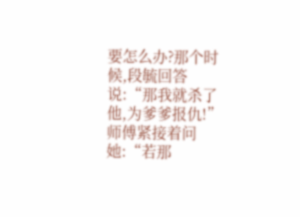要怎么办?那个时候,段毓回答说:“那我就杀了他,为爹爹报仇!”
师傅紧接着问她:“若那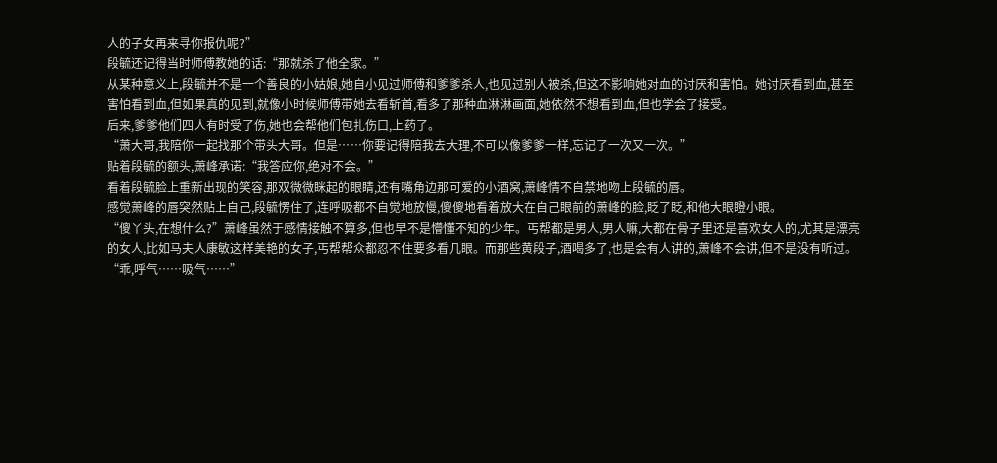人的子女再来寻你报仇呢?”
段毓还记得当时师傅教她的话:“那就杀了他全家。”
从某种意义上,段毓并不是一个善良的小姑娘,她自小见过师傅和爹爹杀人,也见过别人被杀,但这不影响她对血的讨厌和害怕。她讨厌看到血,甚至害怕看到血,但如果真的见到,就像小时候师傅带她去看斩首,看多了那种血淋淋画面,她依然不想看到血,但也学会了接受。
后来,爹爹他们四人有时受了伤,她也会帮他们包扎伤口,上药了。
“萧大哥,我陪你一起找那个带头大哥。但是……你要记得陪我去大理,不可以像爹爹一样,忘记了一次又一次。”
贴着段毓的额头,萧峰承诺:“我答应你,绝对不会。”
看着段毓脸上重新出现的笑容,那双微微眯起的眼睛,还有嘴角边那可爱的小酒窝,萧峰情不自禁地吻上段毓的唇。
感觉萧峰的唇突然贴上自己,段毓愣住了,连呼吸都不自觉地放慢,傻傻地看着放大在自己眼前的萧峰的脸,眨了眨,和他大眼瞪小眼。
“傻丫头,在想什么?”萧峰虽然于感情接触不算多,但也早不是懵懂不知的少年。丐帮都是男人,男人嘛,大都在骨子里还是喜欢女人的,尤其是漂亮的女人,比如马夫人康敏这样美艳的女子,丐帮帮众都忍不住要多看几眼。而那些黄段子,酒喝多了,也是会有人讲的,萧峰不会讲,但不是没有听过。“乖,呼气……吸气……”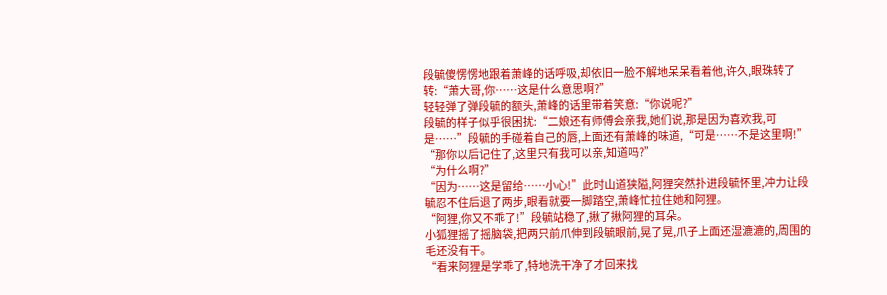段毓傻愣愣地跟着萧峰的话呼吸,却依旧一脸不解地呆呆看着他,许久,眼珠转了转:“萧大哥,你……这是什么意思啊?”
轻轻弹了弹段毓的额头,萧峰的话里带着笑意:“你说呢?”
段毓的样子似乎很困扰:“二娘还有师傅会亲我,她们说,那是因为喜欢我,可是……”段毓的手碰着自己的唇,上面还有萧峰的味道,“可是……不是这里啊!”
“那你以后记住了,这里只有我可以亲,知道吗?”
“为什么啊?”
“因为……这是留给……小心!”此时山道狭隘,阿狸突然扑进段毓怀里,冲力让段毓忍不住后退了两步,眼看就要一脚踏空,萧峰忙拉住她和阿狸。
“阿狸,你又不乖了!”段毓站稳了,揪了揪阿狸的耳朵。
小狐狸摇了摇脑袋,把两只前爪伸到段毓眼前,晃了晃,爪子上面还湿漉漉的,周围的毛还没有干。
“看来阿狸是学乖了,特地洗干净了才回来找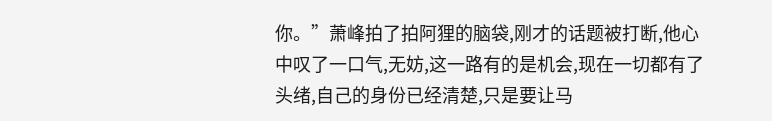你。”萧峰拍了拍阿狸的脑袋,刚才的话题被打断,他心中叹了一口气,无妨,这一路有的是机会,现在一切都有了头绪,自己的身份已经清楚,只是要让马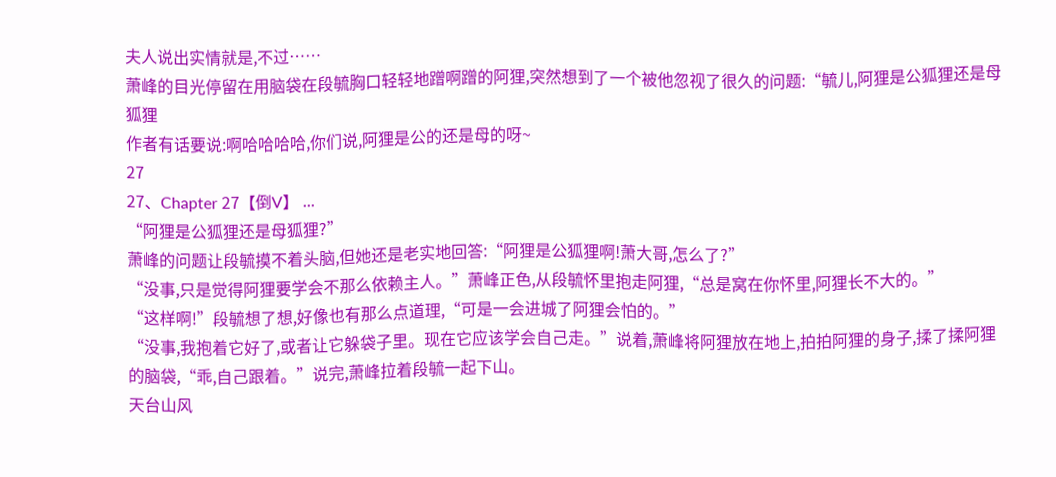夫人说出实情就是,不过……
萧峰的目光停留在用脑袋在段毓胸口轻轻地蹭啊蹭的阿狸,突然想到了一个被他忽视了很久的问题:“毓儿,阿狸是公狐狸还是母狐狸
作者有话要说:啊哈哈哈哈,你们说,阿狸是公的还是母的呀~
27
27、Chapter 27【倒V】 ...
“阿狸是公狐狸还是母狐狸?”
萧峰的问题让段毓摸不着头脑,但她还是老实地回答:“阿狸是公狐狸啊!萧大哥,怎么了?”
“没事,只是觉得阿狸要学会不那么依赖主人。”萧峰正色,从段毓怀里抱走阿狸,“总是窝在你怀里,阿狸长不大的。”
“这样啊!”段毓想了想,好像也有那么点道理,“可是一会进城了阿狸会怕的。”
“没事,我抱着它好了,或者让它躲袋子里。现在它应该学会自己走。”说着,萧峰将阿狸放在地上,拍拍阿狸的身子,揉了揉阿狸的脑袋,“乖,自己跟着。”说完,萧峰拉着段毓一起下山。
天台山风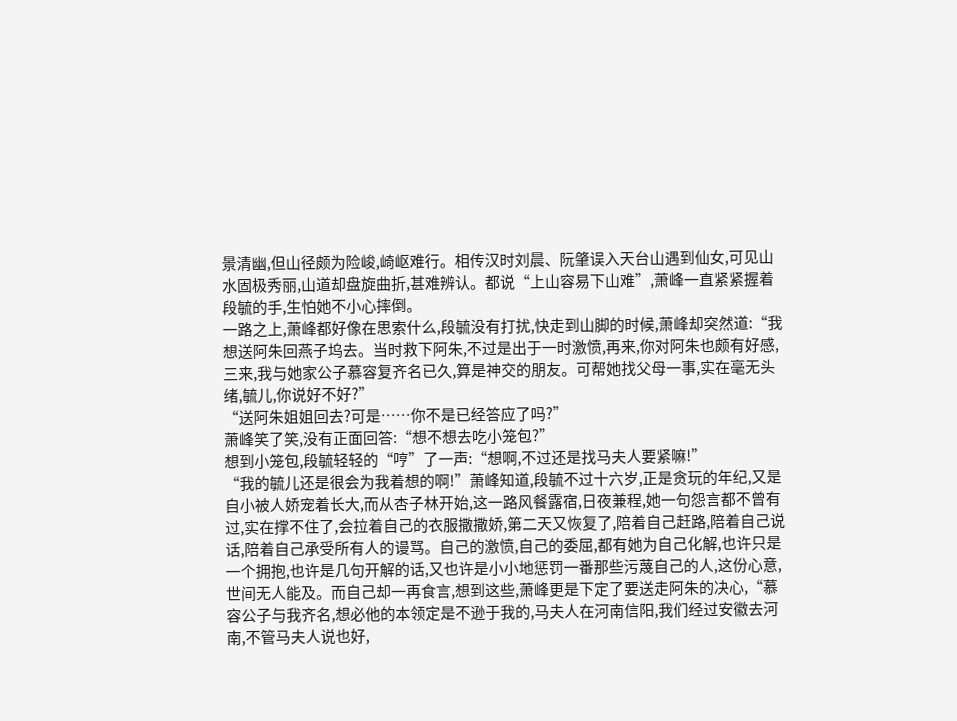景清幽,但山径颇为险峻,崎岖难行。相传汉时刘晨、阮肇误入天台山遇到仙女,可见山水固极秀丽,山道却盘旋曲折,甚难辨认。都说“上山容易下山难”,萧峰一直紧紧握着段毓的手,生怕她不小心摔倒。
一路之上,萧峰都好像在思索什么,段毓没有打扰,快走到山脚的时候,萧峰却突然道:“我想送阿朱回燕子坞去。当时救下阿朱,不过是出于一时激愤,再来,你对阿朱也颇有好感,三来,我与她家公子慕容复齐名已久,算是神交的朋友。可帮她找父母一事,实在毫无头绪,毓儿,你说好不好?”
“送阿朱姐姐回去?可是……你不是已经答应了吗?”
萧峰笑了笑,没有正面回答:“想不想去吃小笼包?”
想到小笼包,段毓轻轻的“哼”了一声:“想啊,不过还是找马夫人要紧嘛!”
“我的毓儿还是很会为我着想的啊!”萧峰知道,段毓不过十六岁,正是贪玩的年纪,又是自小被人娇宠着长大,而从杏子林开始,这一路风餐露宿,日夜兼程,她一句怨言都不曾有过,实在撑不住了,会拉着自己的衣服撒撒娇,第二天又恢复了,陪着自己赶路,陪着自己说话,陪着自己承受所有人的谩骂。自己的激愤,自己的委屈,都有她为自己化解,也许只是一个拥抱,也许是几句开解的话,又也许是小小地惩罚一番那些污蔑自己的人,这份心意,世间无人能及。而自己却一再食言,想到这些,萧峰更是下定了要送走阿朱的决心,“慕容公子与我齐名,想必他的本领定是不逊于我的,马夫人在河南信阳,我们经过安徽去河南,不管马夫人说也好,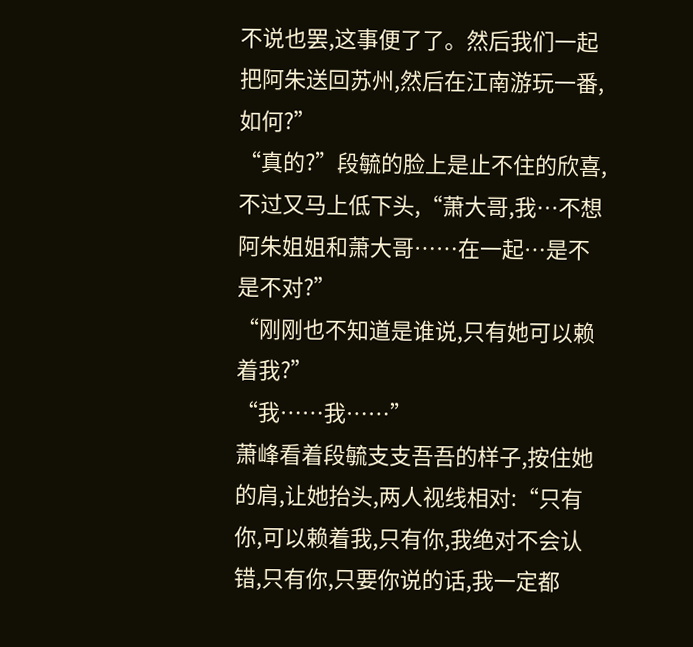不说也罢,这事便了了。然后我们一起把阿朱送回苏州,然后在江南游玩一番,如何?”
“真的?”段毓的脸上是止不住的欣喜,不过又马上低下头,“萧大哥,我…不想阿朱姐姐和萧大哥……在一起…是不是不对?”
“刚刚也不知道是谁说,只有她可以赖着我?”
“我……我……”
萧峰看着段毓支支吾吾的样子,按住她的肩,让她抬头,两人视线相对:“只有你,可以赖着我,只有你,我绝对不会认错,只有你,只要你说的话,我一定都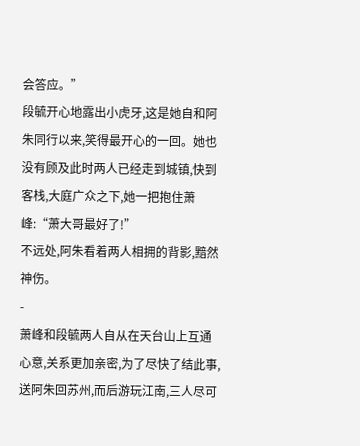会答应。”
段毓开心地露出小虎牙,这是她自和阿朱同行以来,笑得最开心的一回。她也没有顾及此时两人已经走到城镇,快到客栈,大庭广众之下,她一把抱住萧峰:“萧大哥最好了!”
不远处,阿朱看着两人相拥的背影,黯然神伤。
-
萧峰和段毓两人自从在天台山上互通心意,关系更加亲密,为了尽快了结此事,送阿朱回苏州,而后游玩江南,三人尽可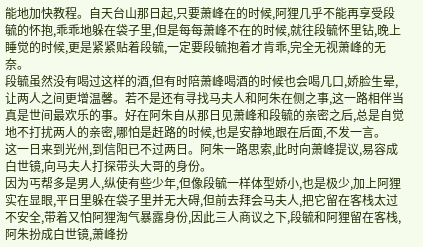能地加快教程。自天台山那日起,只要萧峰在的时候,阿狸几乎不能再享受段毓的怀抱,乖乖地躲在袋子里,但是每每萧峰不在的时候,就往段毓怀里钻,晚上睡觉的时候,更是紧紧贴着段毓,一定要段毓抱着才肯乖,完全无视萧峰的无奈。
段毓虽然没有喝过这样的酒,但有时陪萧峰喝酒的时候也会喝几口,娇脸生晕,让两人之间更增温馨。若不是还有寻找马夫人和阿朱在侧之事,这一路相伴当真是世间最欢乐的事。好在阿朱自从那日见萧峰和段毓的亲密之后,总是自觉地不打扰两人的亲密,哪怕是赶路的时候,也是安静地跟在后面,不发一言。
这一日来到光州,到信阳已不过两日。阿朱一路思索,此时向萧峰提议,易容成白世镜,向马夫人打探带头大哥的身份。
因为丐帮多是男人,纵使有些少年,但像段毓一样体型娇小,也是极少,加上阿狸实在显眼,平日里躲在袋子里并无大碍,但前去拜会马夫人,把它留在客栈太过不安全,带着又怕阿狸淘气暴露身份,因此三人商议之下,段毓和阿狸留在客栈,阿朱扮成白世镜,萧峰扮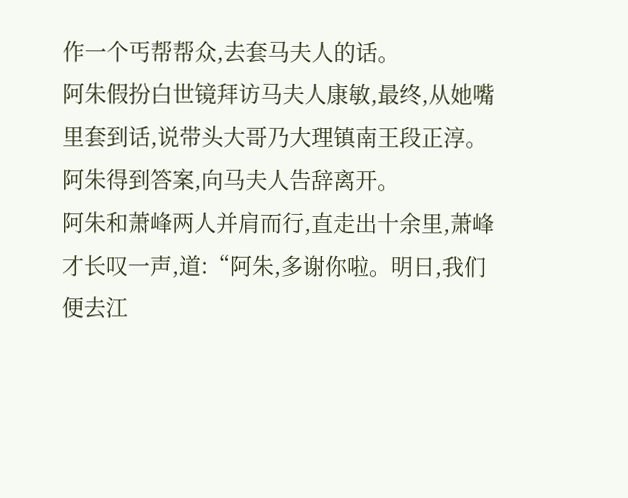作一个丐帮帮众,去套马夫人的话。
阿朱假扮白世镜拜访马夫人康敏,最终,从她嘴里套到话,说带头大哥乃大理镇南王段正淳。阿朱得到答案,向马夫人告辞离开。
阿朱和萧峰两人并肩而行,直走出十余里,萧峰才长叹一声,道:“阿朱,多谢你啦。明日,我们便去江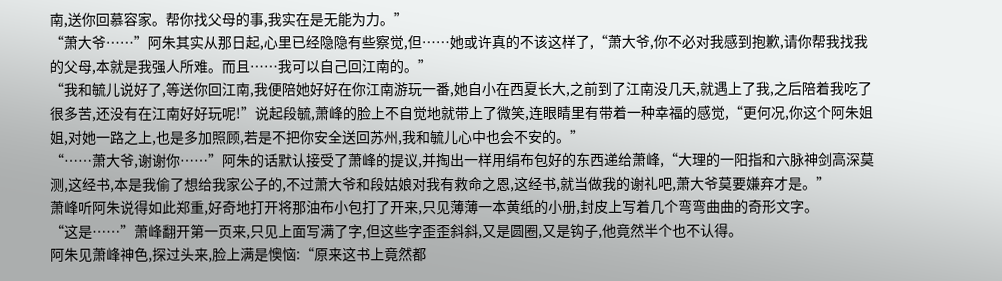南,送你回慕容家。帮你找父母的事,我实在是无能为力。”
“萧大爷……”阿朱其实从那日起,心里已经隐隐有些察觉,但……她或许真的不该这样了,“萧大爷,你不必对我感到抱歉,请你帮我找我的父母,本就是我强人所难。而且……我可以自己回江南的。”
“我和毓儿说好了,等送你回江南,我便陪她好好在你江南游玩一番,她自小在西夏长大,之前到了江南没几天,就遇上了我,之后陪着我吃了很多苦,还没有在江南好好玩呢!”说起段毓,萧峰的脸上不自觉地就带上了微笑,连眼睛里有带着一种幸福的感觉,“更何况,你这个阿朱姐姐,对她一路之上,也是多加照顾,若是不把你安全送回苏州,我和毓儿心中也会不安的。”
“……萧大爷,谢谢你……”阿朱的话默认接受了萧峰的提议,并掏出一样用绢布包好的东西递给萧峰,“大理的一阳指和六脉神剑高深莫测,这经书,本是我偷了想给我家公子的,不过萧大爷和段姑娘对我有救命之恩,这经书,就当做我的谢礼吧,萧大爷莫要嫌弃才是。”
萧峰听阿朱说得如此郑重,好奇地打开将那油布小包打了开来,只见薄薄一本黄纸的小册,封皮上写着几个弯弯曲曲的奇形文字。
“这是……”萧峰翻开第一页来,只见上面写满了字,但这些字歪歪斜斜,又是圆圈,又是钩子,他竟然半个也不认得。
阿朱见萧峰神色,探过头来,脸上满是懊恼:“原来这书上竟然都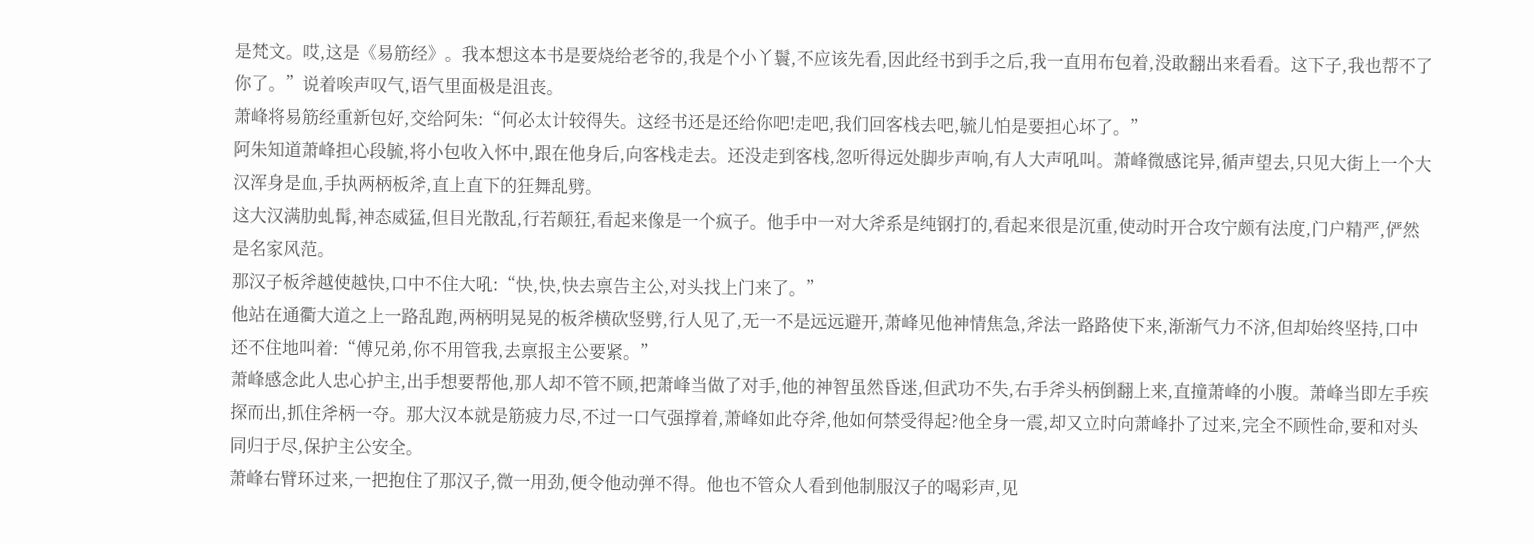是梵文。哎,这是《易筋经》。我本想这本书是要烧给老爷的,我是个小丫鬟,不应该先看,因此经书到手之后,我一直用布包着,没敢翻出来看看。这下子,我也帮不了你了。”说着唉声叹气,语气里面极是沮丧。
萧峰将易筋经重新包好,交给阿朱:“何必太计较得失。这经书还是还给你吧!走吧,我们回客栈去吧,毓儿怕是要担心坏了。”
阿朱知道萧峰担心段毓,将小包收入怀中,跟在他身后,向客栈走去。还没走到客栈,忽听得远处脚步声响,有人大声吼叫。萧峰微感诧异,循声望去,只见大街上一个大汉浑身是血,手执两柄板斧,直上直下的狂舞乱劈。
这大汉满肋虬髯,神态威猛,但目光散乱,行若颠狂,看起来像是一个疯子。他手中一对大斧系是纯钢打的,看起来很是沉重,使动时开合攻宁颇有法度,门户精严,俨然是名家风范。
那汉子板斧越使越快,口中不住大吼:“快,快,快去禀告主公,对头找上门来了。”
他站在通衢大道之上一路乱跑,两柄明晃晃的板斧横砍竖劈,行人见了,无一不是远远避开,萧峰见他神情焦急,斧法一路路使下来,渐渐气力不济,但却始终坚持,口中还不住地叫着:“傅兄弟,你不用管我,去禀报主公要紧。”
萧峰感念此人忠心护主,出手想要帮他,那人却不管不顾,把萧峰当做了对手,他的神智虽然昏迷,但武功不失,右手斧头柄倒翻上来,直撞萧峰的小腹。萧峰当即左手疾探而出,抓住斧柄一夺。那大汉本就是筋疲力尽,不过一口气强撑着,萧峰如此夺斧,他如何禁受得起?他全身一震,却又立时向萧峰扑了过来,完全不顾性命,要和对头同归于尽,保护主公安全。
萧峰右臂环过来,一把抱住了那汉子,微一用劲,便令他动弹不得。他也不管众人看到他制服汉子的喝彩声,见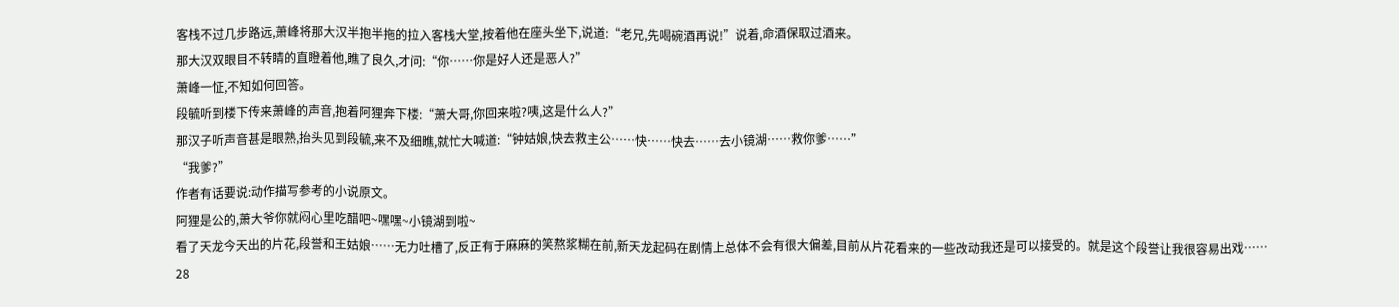客栈不过几步路远,萧峰将那大汉半抱半拖的拉入客栈大堂,按着他在座头坐下,说道:“老兄,先喝碗酒再说!”说着,命酒保取过酒来。
那大汉双眼目不转睛的直瞪着他,瞧了良久,才问:“你……你是好人还是恶人?”
萧峰一怔,不知如何回答。
段毓听到楼下传来萧峰的声音,抱着阿狸奔下楼:“萧大哥,你回来啦?咦,这是什么人?”
那汉子听声音甚是眼熟,抬头见到段毓,来不及细瞧,就忙大喊道:“钟姑娘,快去救主公……快……快去……去小镜湖……救你爹……”
“我爹?”
作者有话要说:动作描写参考的小说原文。
阿狸是公的,萧大爷你就闷心里吃醋吧~嘿嘿~小镜湖到啦~
看了天龙今天出的片花,段誉和王姑娘……无力吐槽了,反正有于麻麻的笑熬浆糊在前,新天龙起码在剧情上总体不会有很大偏差,目前从片花看来的一些改动我还是可以接受的。就是这个段誉让我很容易出戏……
28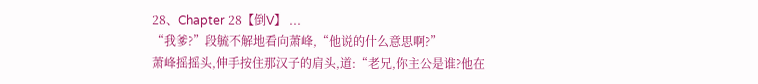28、Chapter 28【倒V】 ...
“我爹?”段毓不解地看向萧峰,“他说的什么意思啊?”
萧峰摇摇头,伸手按住那汉子的肩头,道:“老兄,你主公是谁?他在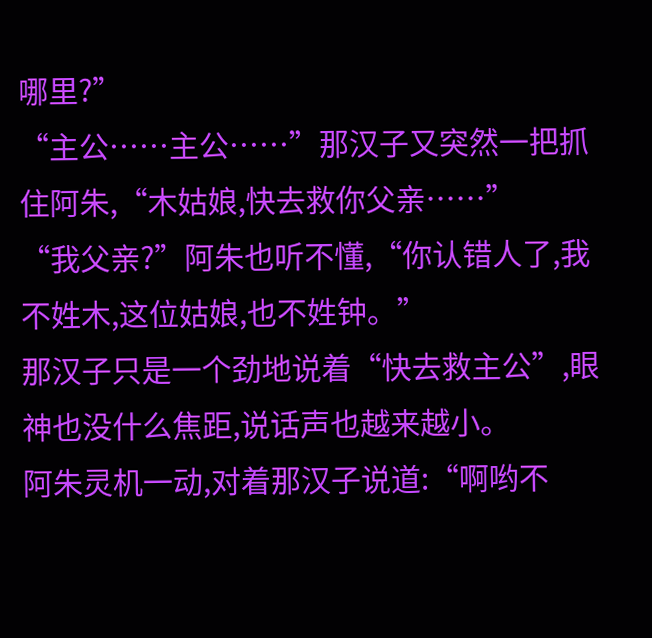哪里?”
“主公……主公……”那汉子又突然一把抓住阿朱,“木姑娘,快去救你父亲……”
“我父亲?”阿朱也听不懂,“你认错人了,我不姓木,这位姑娘,也不姓钟。”
那汉子只是一个劲地说着“快去救主公”,眼神也没什么焦距,说话声也越来越小。
阿朱灵机一动,对着那汉子说道:“啊哟不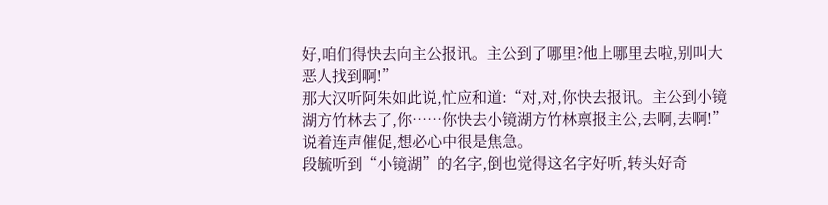好,咱们得快去向主公报讯。主公到了哪里?他上哪里去啦,别叫大恶人找到啊!”
那大汉听阿朱如此说,忙应和道:“对,对,你快去报讯。主公到小镜湖方竹林去了,你……你快去小镜湖方竹林禀报主公,去啊,去啊!”说着连声催促,想必心中很是焦急。
段毓听到“小镜湖”的名字,倒也觉得这名字好听,转头好奇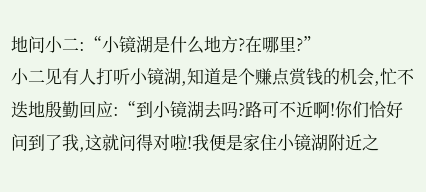地问小二:“小镜湖是什么地方?在哪里?”
小二见有人打听小镜湖,知道是个赚点赏钱的机会,忙不迭地殷勤回应:“到小镜湖去吗?路可不近啊!你们恰好问到了我,这就问得对啦!我便是家住小镜湖附近之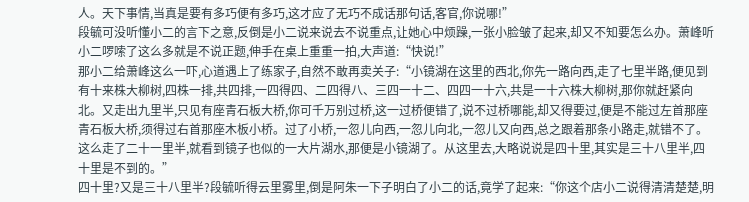人。天下事情,当真是要有多巧便有多巧,这才应了无巧不成话那句话,客官,你说哪!”
段毓可没听懂小二的言下之意,反倒是小二说来说去不说重点,让她心中烦躁,一张小脸皱了起来,却又不知要怎么办。萧峰听小二啰嗦了这么多就是不说正题,伸手在桌上重重一拍,大声道:“快说!”
那小二给萧峰这么一吓,心道遇上了练家子,自然不敢再卖关子:“小镜湖在这里的西北,你先一路向西,走了七里半路,便见到有十来株大柳树,四株一排,共四排,一四得四、二四得八、三四一十二、四四一十六,共是一十六株大柳树,那你就赶紧向北。又走出九里半,只见有座青石板大桥,你可千万别过桥,这一过桥便错了,说不过桥哪能,却又得要过,便是不能过左首那座青石板大桥,须得过右首那座木板小桥。过了小桥,一忽儿向西,一忽儿向北,一忽儿又向西,总之跟着那条小路走,就错不了。这么走了二十一里半,就看到镜子也似的一大片湖水,那便是小镜湖了。从这里去,大略说说是四十里,其实是三十八里半,四十里是不到的。”
四十里?又是三十八里半?段毓听得云里雾里,倒是阿朱一下子明白了小二的话,竟学了起来:“你这个店小二说得清清楚楚,明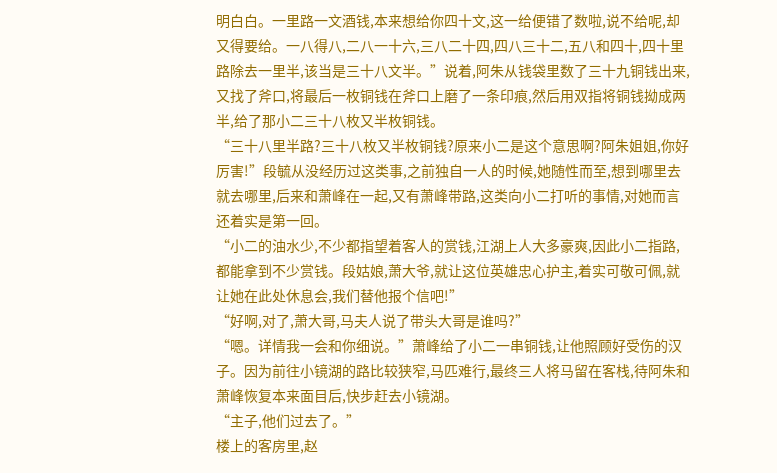明白白。一里路一文酒钱,本来想给你四十文,这一给便错了数啦,说不给呢,却又得要给。一八得八,二八一十六,三八二十四,四八三十二,五八和四十,四十里路除去一里半,该当是三十八文半。”说着,阿朱从钱袋里数了三十九铜钱出来,又找了斧口,将最后一枚铜钱在斧口上磨了一条印痕,然后用双指将铜钱拗成两半,给了那小二三十八枚又半枚铜钱。
“三十八里半路?三十八枚又半枚铜钱?原来小二是这个意思啊?阿朱姐姐,你好厉害!”段毓从没经历过这类事,之前独自一人的时候,她随性而至,想到哪里去就去哪里,后来和萧峰在一起,又有萧峰带路,这类向小二打听的事情,对她而言还着实是第一回。
“小二的油水少,不少都指望着客人的赏钱,江湖上人大多豪爽,因此小二指路,都能拿到不少赏钱。段姑娘,萧大爷,就让这位英雄忠心护主,着实可敬可佩,就让她在此处休息会,我们替他报个信吧!”
“好啊,对了,萧大哥,马夫人说了带头大哥是谁吗?”
“嗯。详情我一会和你细说。”萧峰给了小二一串铜钱,让他照顾好受伤的汉子。因为前往小镜湖的路比较狭窄,马匹难行,最终三人将马留在客栈,待阿朱和萧峰恢复本来面目后,快步赶去小镜湖。
“主子,他们过去了。”
楼上的客房里,赵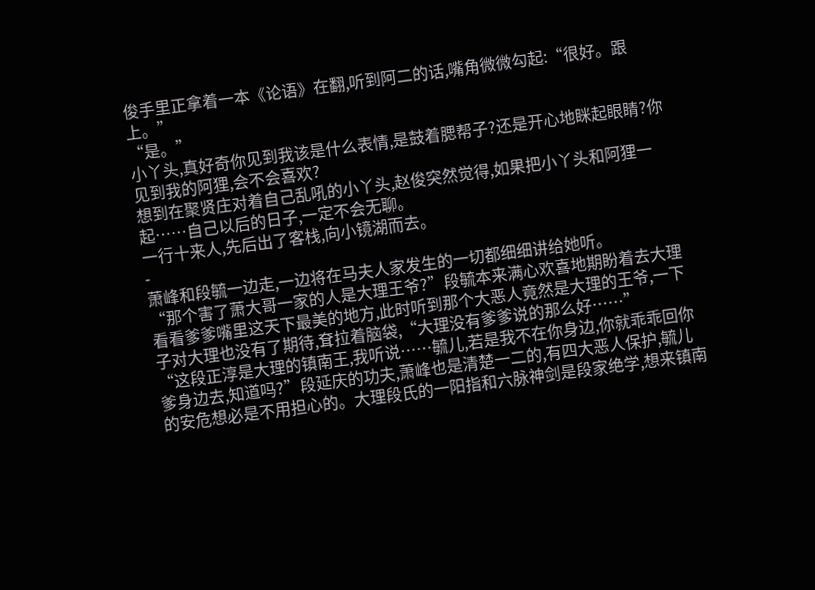俊手里正拿着一本《论语》在翻,听到阿二的话,嘴角微微勾起:“很好。跟上。”
“是。”
小丫头,真好奇你见到我该是什么表情,是鼓着腮帮子?还是开心地眯起眼睛?你见到我的阿狸,会不会喜欢?
想到在聚贤庄对着自己乱吼的小丫头,赵俊突然觉得,如果把小丫头和阿狸一起……自己以后的日子,一定不会无聊。
一行十来人,先后出了客栈,向小镜湖而去。
-
萧峰和段毓一边走,一边将在马夫人家发生的一切都细细讲给她听。
“那个害了萧大哥一家的人是大理王爷?”段毓本来满心欢喜地期盼着去大理看看爹爹嘴里这天下最美的地方,此时听到那个大恶人竟然是大理的王爷,一下子对大理也没有了期待,耷拉着脑袋,“大理没有爹爹说的那么好……”
“这段正淳是大理的镇南王,我听说……毓儿,若是我不在你身边,你就乖乖回你爹身边去,知道吗?”段延庆的功夫,萧峰也是清楚一二的,有四大恶人保护,毓儿的安危想必是不用担心的。大理段氏的一阳指和六脉神剑是段家绝学,想来镇南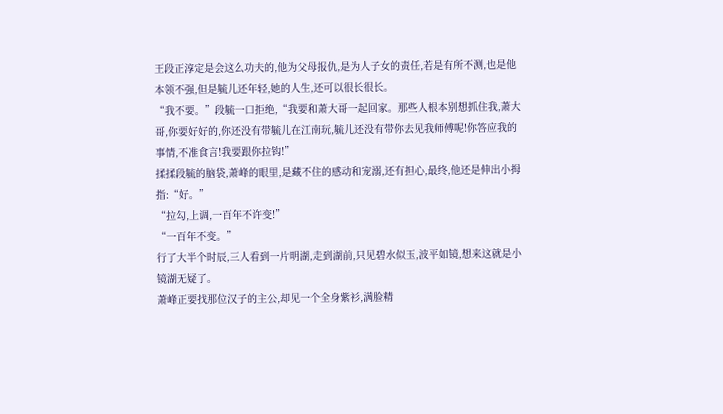王段正淳定是会这么功夫的,他为父母报仇,是为人子女的责任,若是有所不测,也是他本领不强,但是毓儿还年轻,她的人生,还可以很长很长。
“我不要。”段毓一口拒绝,“我要和萧大哥一起回家。那些人根本别想抓住我,萧大哥,你要好好的,你还没有带毓儿在江南玩,毓儿还没有带你去见我师傅呢!你答应我的事情,不准食言!我要跟你拉钩!”
揉揉段毓的脑袋,萧峰的眼里,是藏不住的感动和宠溺,还有担心,最终,他还是伸出小拇指:“好。”
“拉勾,上调,一百年不许变!”
“一百年不变。”
行了大半个时辰,三人看到一片明湖,走到湖前,只见碧水似玉,波平如镜,想来这就是小镜湖无疑了。
萧峰正要找那位汉子的主公,却见一个全身紫衫,满脸精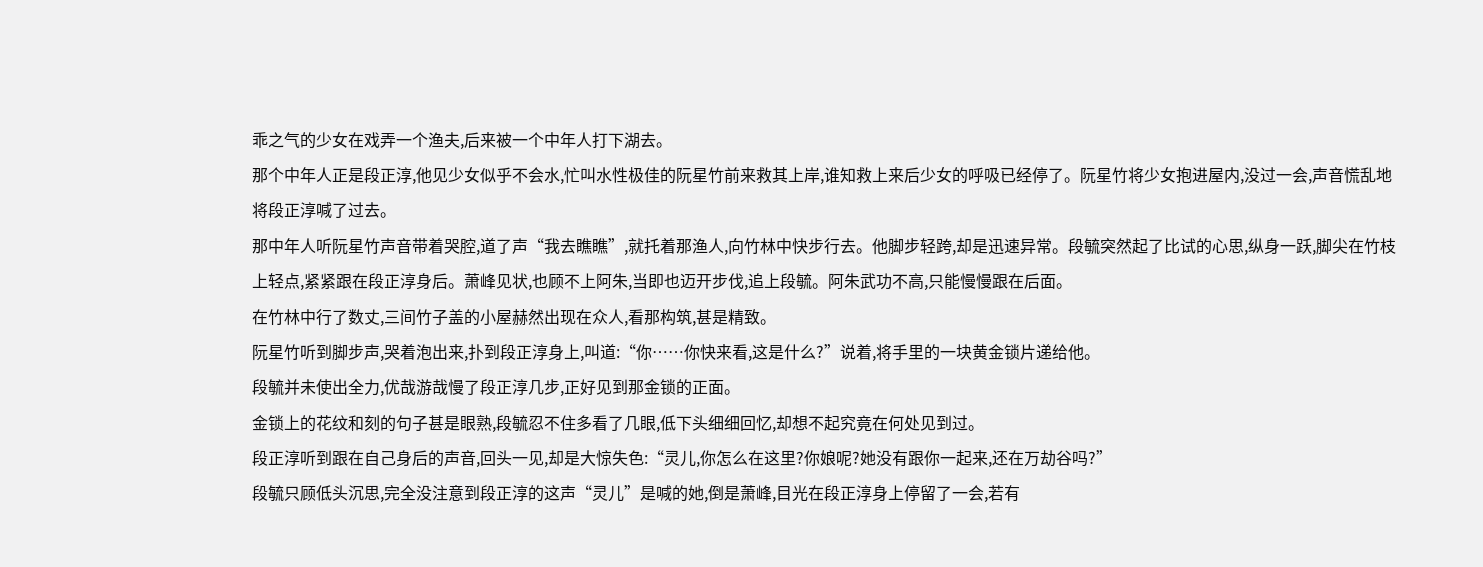乖之气的少女在戏弄一个渔夫,后来被一个中年人打下湖去。
那个中年人正是段正淳,他见少女似乎不会水,忙叫水性极佳的阮星竹前来救其上岸,谁知救上来后少女的呼吸已经停了。阮星竹将少女抱进屋内,没过一会,声音慌乱地将段正淳喊了过去。
那中年人听阮星竹声音带着哭腔,道了声“我去瞧瞧”,就托着那渔人,向竹林中快步行去。他脚步轻跨,却是迅速异常。段毓突然起了比试的心思,纵身一跃,脚尖在竹枝上轻点,紧紧跟在段正淳身后。萧峰见状,也顾不上阿朱,当即也迈开步伐,追上段毓。阿朱武功不高,只能慢慢跟在后面。
在竹林中行了数丈,三间竹子盖的小屋赫然出现在众人,看那构筑,甚是精致。
阮星竹听到脚步声,哭着泡出来,扑到段正淳身上,叫道:“你……你快来看,这是什么?”说着,将手里的一块黄金锁片递给他。
段毓并未使出全力,优哉游哉慢了段正淳几步,正好见到那金锁的正面。
金锁上的花纹和刻的句子甚是眼熟,段毓忍不住多看了几眼,低下头细细回忆,却想不起究竟在何处见到过。
段正淳听到跟在自己身后的声音,回头一见,却是大惊失色:“灵儿,你怎么在这里?你娘呢?她没有跟你一起来,还在万劫谷吗?”
段毓只顾低头沉思,完全没注意到段正淳的这声“灵儿”是喊的她,倒是萧峰,目光在段正淳身上停留了一会,若有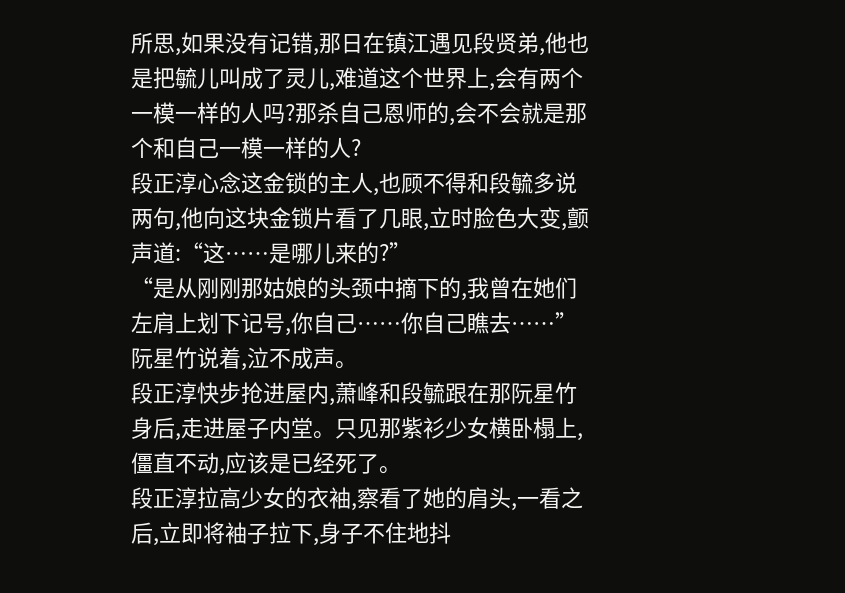所思,如果没有记错,那日在镇江遇见段贤弟,他也是把毓儿叫成了灵儿,难道这个世界上,会有两个一模一样的人吗?那杀自己恩师的,会不会就是那个和自己一模一样的人?
段正淳心念这金锁的主人,也顾不得和段毓多说两句,他向这块金锁片看了几眼,立时脸色大变,颤声道:“这……是哪儿来的?”
“是从刚刚那姑娘的头颈中摘下的,我曾在她们左肩上划下记号,你自己……你自己瞧去……”阮星竹说着,泣不成声。
段正淳快步抢进屋内,萧峰和段毓跟在那阮星竹身后,走进屋子内堂。只见那紫衫少女横卧榻上,僵直不动,应该是已经死了。
段正淳拉高少女的衣袖,察看了她的肩头,一看之后,立即将袖子拉下,身子不住地抖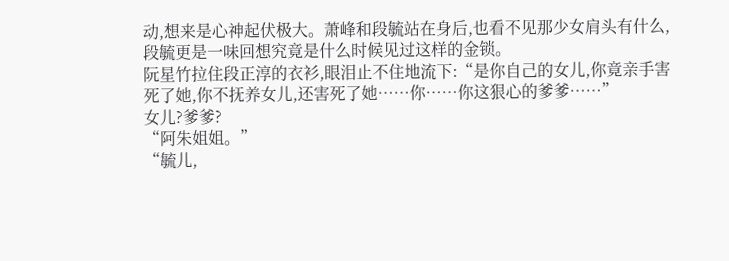动,想来是心神起伏极大。萧峰和段毓站在身后,也看不见那少女肩头有什么,段毓更是一味回想究竟是什么时候见过这样的金锁。
阮星竹拉住段正淳的衣衫,眼泪止不住地流下:“是你自己的女儿,你竟亲手害死了她,你不抚养女儿,还害死了她……你……你这狠心的爹爹……”
女儿?爹爹?
“阿朱姐姐。”
“毓儿,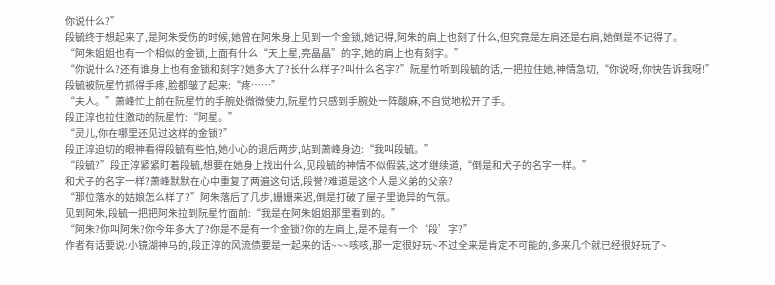你说什么?”
段毓终于想起来了,是阿朱受伤的时候,她曾在阿朱身上见到一个金锁,她记得,阿朱的肩上也刻了什么,但究竟是左肩还是右肩,她倒是不记得了。
“阿朱姐姐也有一个相似的金锁,上面有什么“天上星,亮晶晶”的字,她的肩上也有刻字。”
“你说什么?还有谁身上也有金锁和刻字?她多大了?长什么样子?叫什么名字?”阮星竹听到段毓的话,一把拉住她,神情急切,“你说呀,你快告诉我呀!”
段毓被阮星竹抓得手疼,脸都皱了起来:“疼……”
“夫人。”萧峰忙上前在阮星竹的手腕处微微使力,阮星竹只感到手腕处一阵酸麻,不自觉地松开了手。
段正淳也拉住激动的阮星竹:“阿星。”
“灵儿,你在哪里还见过这样的金锁?”
段正淳迫切的眼神看得段毓有些怕,她小心的退后两步,站到萧峰身边:“我叫段毓。”
“段毓?”段正淳紧紧盯着段毓,想要在她身上找出什么,见段毓的神情不似假装,这才继续道,“倒是和犬子的名字一样。”
和犬子的名字一样?萧峰默默在心中重复了两遍这句话,段誉?难道是这个人是义弟的父亲?
“那位落水的姑娘怎么样了?”阿朱落后了几步,姗姗来迟,倒是打破了屋子里诡异的气氛。
见到阿朱,段毓一把把阿朱拉到阮星竹面前:“我是在阿朱姐姐那里看到的。”
“阿朱?你叫阿朱?你今年多大了?你是不是有一个金锁?你的左肩上,是不是有一个‘段’字?”
作者有话要说:小镜湖神马的,段正淳的风流债要是一起来的话~~~咳咳,那一定很好玩~不过全来是肯定不可能的,多来几个就已经很好玩了~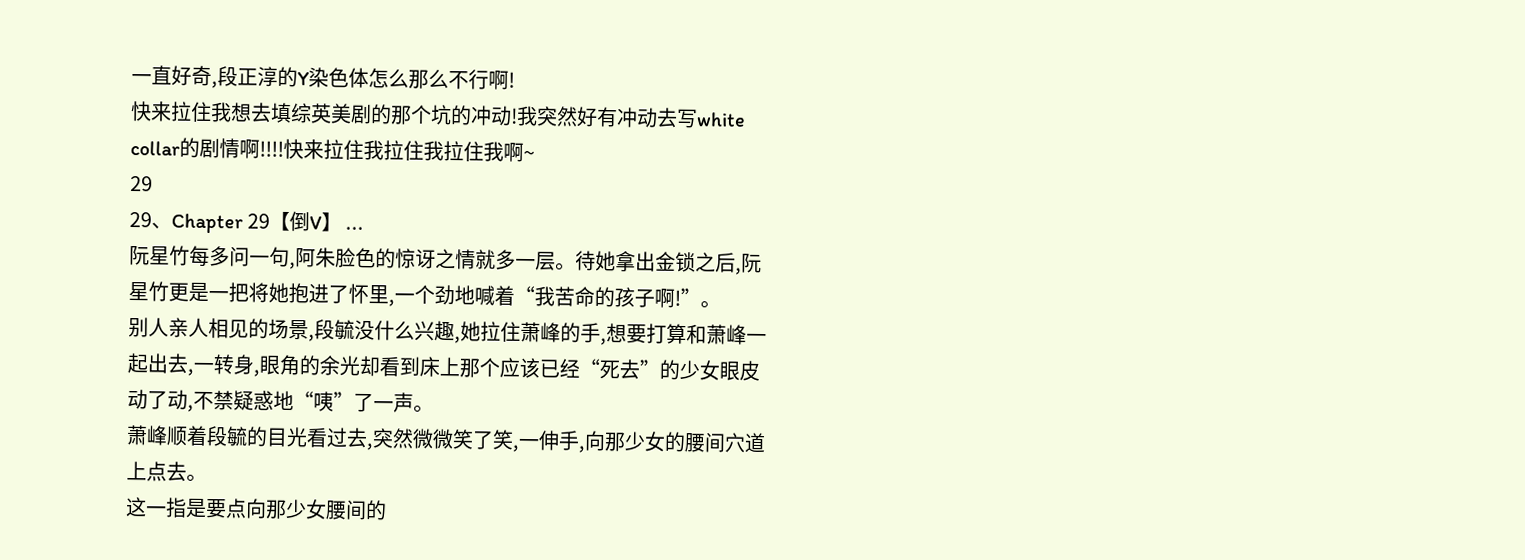一直好奇,段正淳的Y染色体怎么那么不行啊!
快来拉住我想去填综英美剧的那个坑的冲动!我突然好有冲动去写white collar的剧情啊!!!!快来拉住我拉住我拉住我啊~
29
29、Chapter 29【倒V】 ...
阮星竹每多问一句,阿朱脸色的惊讶之情就多一层。待她拿出金锁之后,阮星竹更是一把将她抱进了怀里,一个劲地喊着“我苦命的孩子啊!”。
别人亲人相见的场景,段毓没什么兴趣,她拉住萧峰的手,想要打算和萧峰一起出去,一转身,眼角的余光却看到床上那个应该已经“死去”的少女眼皮动了动,不禁疑惑地“咦”了一声。
萧峰顺着段毓的目光看过去,突然微微笑了笑,一伸手,向那少女的腰间穴道上点去。
这一指是要点向那少女腰间的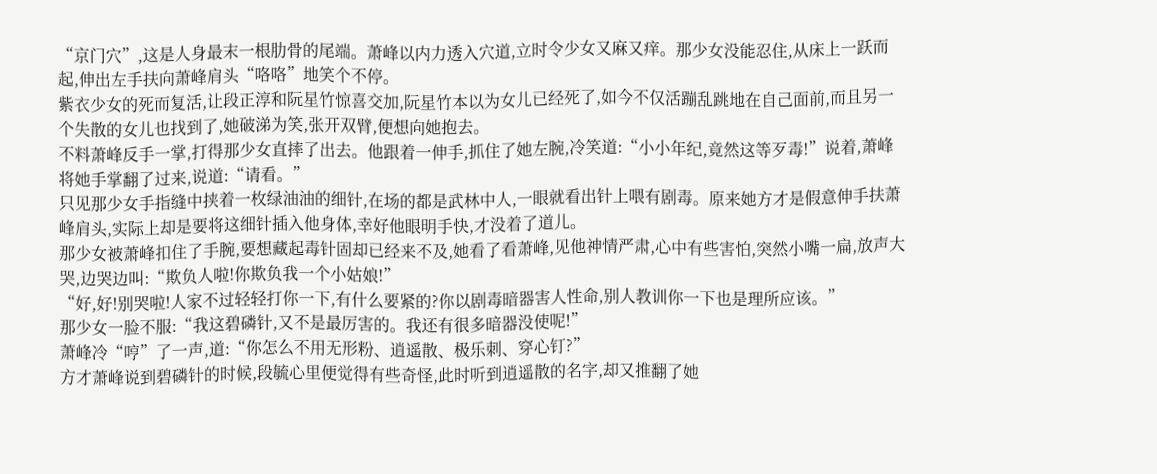“京门穴”,这是人身最末一根肋骨的尾端。萧峰以内力透入穴道,立时令少女又麻又痒。那少女没能忍住,从床上一跃而起,伸出左手扶向萧峰肩头“咯咯”地笑个不停。
紫衣少女的死而复活,让段正淳和阮星竹惊喜交加,阮星竹本以为女儿已经死了,如今不仅活蹦乱跳地在自己面前,而且另一个失散的女儿也找到了,她破涕为笑,张开双臂,便想向她抱去。
不料萧峰反手一掌,打得那少女直摔了出去。他跟着一伸手,抓住了她左腕,冷笑道:“小小年纪,竟然这等歹毒!”说着,萧峰将她手掌翻了过来,说道:“请看。”
只见那少女手指缝中挟着一枚绿油油的细针,在场的都是武林中人,一眼就看出针上喂有剧毒。原来她方才是假意伸手扶萧峰肩头,实际上却是要将这细针插入他身体,幸好他眼明手快,才没着了道儿。
那少女被萧峰扣住了手腕,要想藏起毒针固却已经来不及,她看了看萧峰,见他神情严肃,心中有些害怕,突然小嘴一扁,放声大哭,边哭边叫:“欺负人啦!你欺负我一个小姑娘!”
“好,好!别哭啦!人家不过轻轻打你一下,有什么要紧的?你以剧毒暗器害人性命,别人教训你一下也是理所应该。”
那少女一脸不服:“我这碧磷针,又不是最厉害的。我还有很多暗器没使呢!”
萧峰冷“哼”了一声,道:“你怎么不用无形粉、逍遥散、极乐刺、穿心钉?”
方才萧峰说到碧磷针的时候,段毓心里便觉得有些奇怪,此时听到逍遥散的名字,却又推翻了她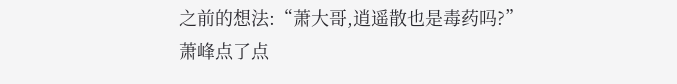之前的想法:“萧大哥,逍遥散也是毒药吗?”
萧峰点了点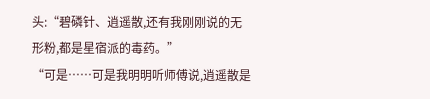头:“碧磷针、逍遥散,还有我刚刚说的无形粉,都是星宿派的毒药。”
“可是……可是我明明听师傅说,逍遥散是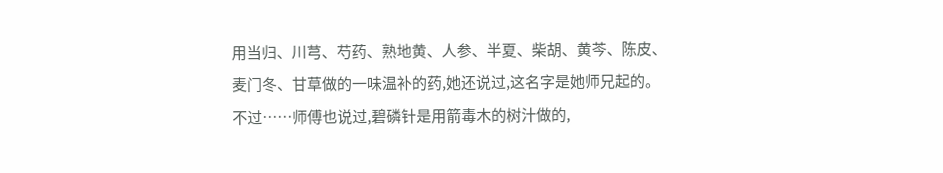用当归、川芎、芍药、熟地黄、人参、半夏、柴胡、黄芩、陈皮、麦门冬、甘草做的一味温补的药,她还说过,这名字是她师兄起的。不过……师傅也说过,碧磷针是用箭毒木的树汁做的,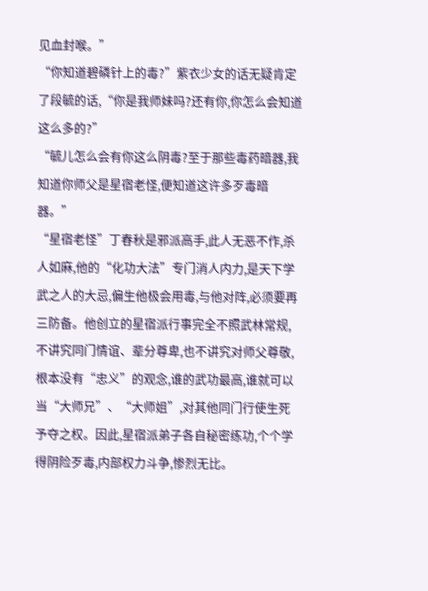见血封喉。”
“你知道碧磷针上的毒?”紫衣少女的话无疑肯定了段毓的话,“你是我师妹吗?还有你,你怎么会知道这么多的?”
“毓儿怎么会有你这么阴毒?至于那些毒药暗器,我知道你师父是星宿老怪,便知道这许多歹毒暗器。”
“星宿老怪”丁春秋是邪派高手,此人无恶不作,杀人如麻,他的“化功大法”专门消人内力,是天下学武之人的大忌,偏生他极会用毒,与他对阵,必须要再三防备。他创立的星宿派行事完全不照武林常规,不讲究同门情谊、辈分尊卑,也不讲究对师父尊敬,根本没有“忠义”的观念,谁的武功最高,谁就可以当“大师兄”、“大师姐”,对其他同门行使生死予夺之权。因此,星宿派弟子各自秘密练功,个个学得阴险歹毒,内部权力斗争,惨烈无比。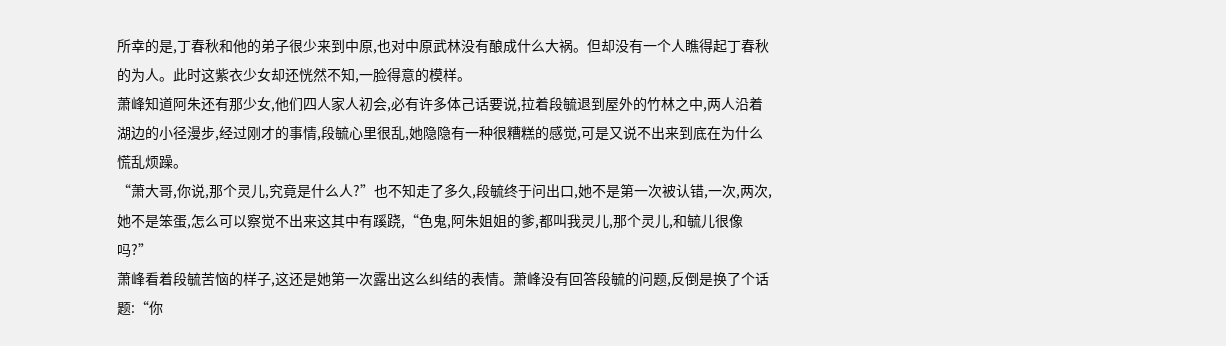所幸的是,丁春秋和他的弟子很少来到中原,也对中原武林没有酿成什么大祸。但却没有一个人瞧得起丁春秋的为人。此时这紫衣少女却还恍然不知,一脸得意的模样。
萧峰知道阿朱还有那少女,他们四人家人初会,必有许多体己话要说,拉着段毓退到屋外的竹林之中,两人沿着湖边的小径漫步,经过刚才的事情,段毓心里很乱,她隐隐有一种很糟糕的感觉,可是又说不出来到底在为什么慌乱烦躁。
“萧大哥,你说,那个灵儿,究竟是什么人?”也不知走了多久,段毓终于问出口,她不是第一次被认错,一次,两次,她不是笨蛋,怎么可以察觉不出来这其中有蹊跷,“色鬼,阿朱姐姐的爹,都叫我灵儿,那个灵儿,和毓儿很像吗?”
萧峰看着段毓苦恼的样子,这还是她第一次露出这么纠结的表情。萧峰没有回答段毓的问题,反倒是换了个话题:“你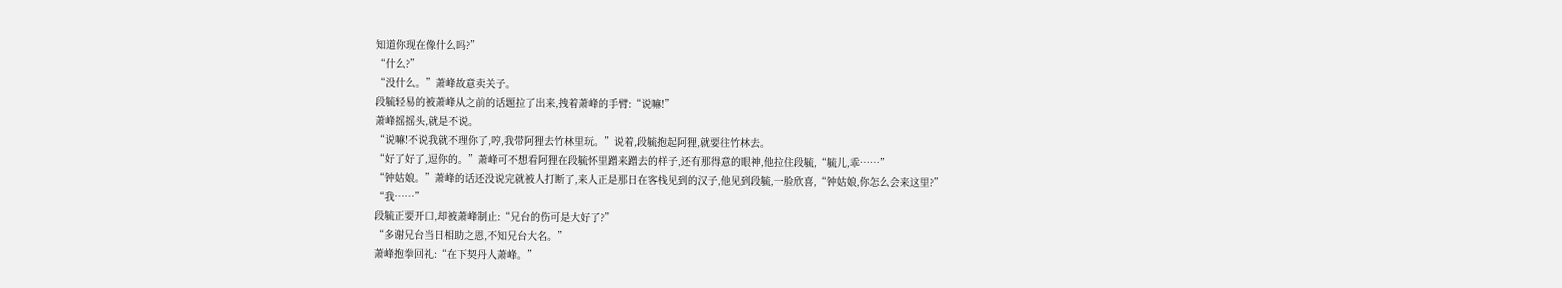知道你现在像什么吗?”
“什么?”
“没什么。”萧峰故意卖关子。
段毓轻易的被萧峰从之前的话题拉了出来,拽着萧峰的手臂:“说嘛!”
萧峰摇摇头,就是不说。
“说嘛!不说我就不理你了,哼,我带阿狸去竹林里玩。”说着,段毓抱起阿狸,就要往竹林去。
“好了好了,逗你的。”萧峰可不想看阿狸在段毓怀里蹭来蹭去的样子,还有那得意的眼神,他拉住段毓,“毓儿,乖……”
“钟姑娘。”萧峰的话还没说完就被人打断了,来人正是那日在客栈见到的汉子,他见到段毓,一脸欣喜,“钟姑娘,你怎么会来这里?”
“我……”
段毓正要开口,却被萧峰制止:“兄台的伤可是大好了?”
“多谢兄台当日相助之恩,不知兄台大名。”
萧峰抱拳回礼:“在下契丹人萧峰。”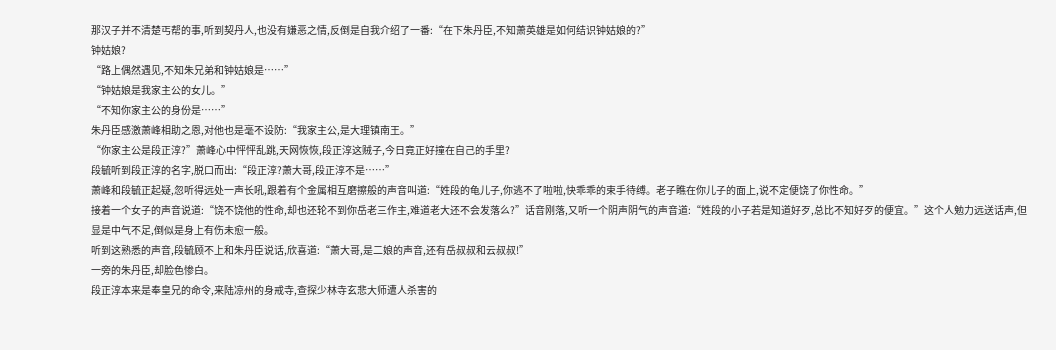那汉子并不清楚丐帮的事,听到契丹人,也没有嫌恶之情,反倒是自我介绍了一番:“在下朱丹臣,不知萧英雄是如何结识钟姑娘的?”
钟姑娘?
“路上偶然遇见,不知朱兄弟和钟姑娘是……”
“钟姑娘是我家主公的女儿。”
“不知你家主公的身份是……”
朱丹臣感激萧峰相助之恩,对他也是毫不设防:“我家主公,是大理镇南王。”
“你家主公是段正淳?”萧峰心中怦怦乱跳,天网恢恢,段正淳这贼子,今日竟正好撞在自己的手里?
段毓听到段正淳的名字,脱口而出:“段正淳?萧大哥,段正淳不是……”
萧峰和段毓正起疑,忽听得远处一声长吼,跟着有个金属相互磨擦般的声音叫道:“姓段的龟儿子,你逃不了啦啦,快乖乖的束手待缚。老子瞧在你儿子的面上,说不定便饶了你性命。”
接着一个女子的声音说道:“饶不饶他的性命,却也还轮不到你岳老三作主,难道老大还不会发落么?”话音刚落,又听一个阴声阴气的声音道:“姓段的小子若是知道好歹,总比不知好歹的便宜。”这个人勉力远送话声,但显是中气不足,倒似是身上有伤未愈一般。
听到这熟悉的声音,段毓顾不上和朱丹臣说话,欣喜道:“萧大哥,是二娘的声音,还有岳叔叔和云叔叔!”
一旁的朱丹臣,却脸色惨白。
段正淳本来是奉皇兄的命令,来陆凉州的身戒寺,查探少林寺玄悲大师遭人杀害的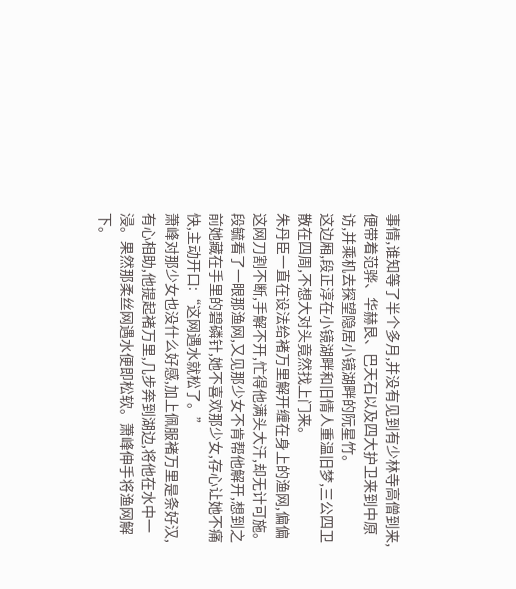事情,谁知等了半个多月,并没有见到有少林寺高僧到来,便带着范骅、华赫艮、巴天石以及四大护卫来到中原访,并乘机去探望隐居小镜湖畔的阮星竹。
这边厢,段正淳在小镜湖畔和旧情人重温旧梦,三公四卫散在四周,不想大对头竟然找上门来。
朱丹臣一直在设法给褚万里解开缠在身上的渔网,偏偏这网刀割不断,手解不开,忙得他满头大汗,却无计可施。
段毓看了一眼那渔网,又见那少女不肯帮他解开,想到之前她藏在手里的碧磷针,她不喜欢那少女,存心让她不痛快,主动开口:“这网遇水就松了。”
萧峰对那少女也没什么好感,加上佩服褚万里是条好汉,有心相助,他提起褚万里,几步奔到湖边,将他在水中一浸。果然那柔丝网遇水便即松软。萧峰伸手将渔网解下。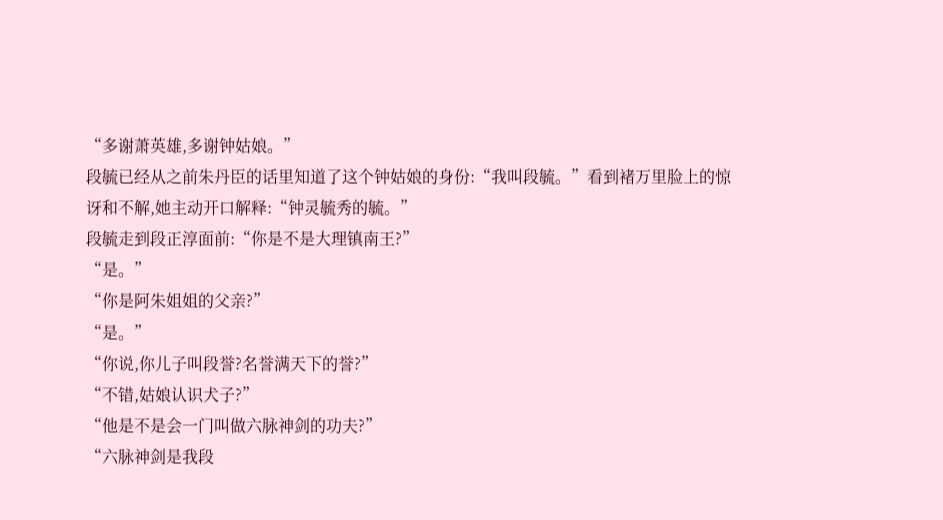“多谢萧英雄,多谢钟姑娘。”
段毓已经从之前朱丹臣的话里知道了这个钟姑娘的身份:“我叫段毓。”看到褚万里脸上的惊讶和不解,她主动开口解释:“钟灵毓秀的毓。”
段毓走到段正淳面前:“你是不是大理镇南王?”
“是。”
“你是阿朱姐姐的父亲?”
“是。”
“你说,你儿子叫段誉?名誉满天下的誉?”
“不错,姑娘认识犬子?”
“他是不是会一门叫做六脉神剑的功夫?”
“六脉神剑是我段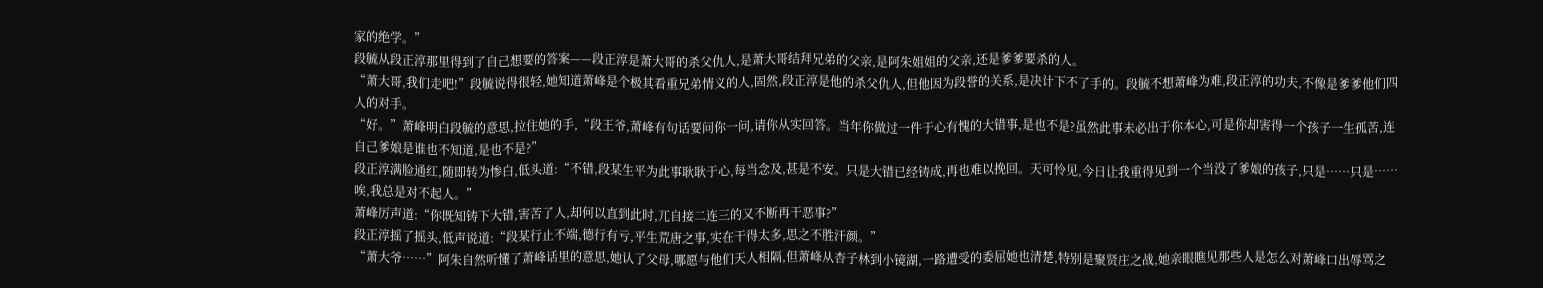家的绝学。”
段毓从段正淳那里得到了自己想要的答案——段正淳是萧大哥的杀父仇人,是萧大哥结拜兄弟的父亲,是阿朱姐姐的父亲,还是爹爹要杀的人。
“萧大哥,我们走吧!”段毓说得很轻,她知道萧峰是个极其看重兄弟情义的人,固然,段正淳是他的杀父仇人,但他因为段誉的关系,是决计下不了手的。段毓不想萧峰为难,段正淳的功夫,不像是爹爹他们四人的对手。
“好。”萧峰明白段毓的意思,拉住她的手,“段王爷,萧峰有句话要问你一问,请你从实回答。当年你做过一件于心有愧的大错事,是也不是?虽然此事未必出于你本心,可是你却害得一个孩子一生孤苦,连自己爹娘是谁也不知道,是也不是?”
段正淳满脸通红,随即转为惨白,低头道:“不错,段某生平为此事耿耿于心,每当念及,甚是不安。只是大错已经铸成,再也难以挽回。天可怜见,今日让我重得见到一个当没了爹娘的孩子,只是……只是……唉,我总是对不起人。”
萧峰厉声道:“你既知铸下大错,害苦了人,却何以直到此时,兀自接二连三的又不断再干恶事?”
段正淳摇了摇头,低声说道:“段某行止不端,德行有亏,平生荒唐之事,实在干得太多,思之不胜汗颜。”
“萧大爷……”阿朱自然听懂了萧峰话里的意思,她认了父母,哪愿与他们天人相隔,但萧峰从杏子林到小镜湖,一路遭受的委屈她也清楚,特别是聚贤庄之战,她亲眼瞧见那些人是怎么对萧峰口出辱骂之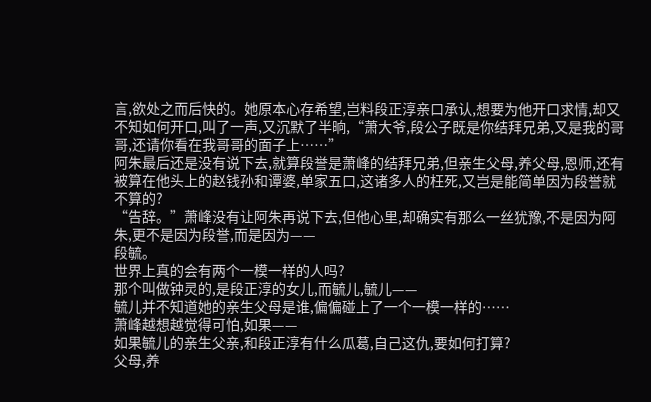言,欲处之而后快的。她原本心存希望,岂料段正淳亲口承认,想要为他开口求情,却又不知如何开口,叫了一声,又沉默了半晌,“萧大爷,段公子既是你结拜兄弟,又是我的哥哥,还请你看在我哥哥的面子上……”
阿朱最后还是没有说下去,就算段誉是萧峰的结拜兄弟,但亲生父母,养父母,恩师,还有被算在他头上的赵钱孙和谭婆,单家五口,这诸多人的枉死,又岂是能简单因为段誉就不算的?
“告辞。”萧峰没有让阿朱再说下去,但他心里,却确实有那么一丝犹豫,不是因为阿朱,更不是因为段誉,而是因为——
段毓。
世界上真的会有两个一模一样的人吗?
那个叫做钟灵的,是段正淳的女儿,而毓儿,毓儿——
毓儿并不知道她的亲生父母是谁,偏偏碰上了一个一模一样的……
萧峰越想越觉得可怕,如果——
如果毓儿的亲生父亲,和段正淳有什么瓜葛,自己这仇,要如何打算?
父母,养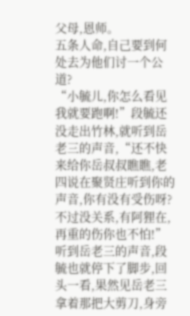父母,恩师。
五条人命,自己要到何处去为他们讨一个公道?
“小毓儿,你怎么看见我就要跑啊!”段毓还没走出竹林,就听到岳老三的声音,“还不快来给你岳叔叔瞧瞧,老四说在聚贤庄听到你的声音,你有没有受伤呀?不过没关系,有阿狸在,再重的伤你也不怕!”
听到岳老三的声音,段毓也就停下了脚步,回头一看,果然见岳老三拿着那把大剪刀,身旁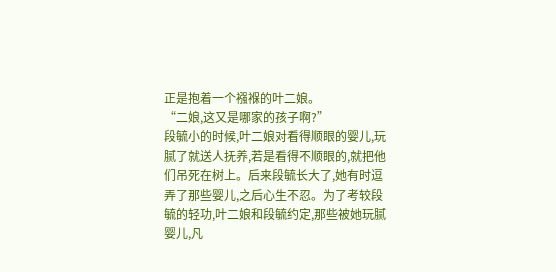正是抱着一个襁褓的叶二娘。
“二娘,这又是哪家的孩子啊?”
段毓小的时候,叶二娘对看得顺眼的婴儿,玩腻了就送人抚养,若是看得不顺眼的,就把他们吊死在树上。后来段毓长大了,她有时逗弄了那些婴儿,之后心生不忍。为了考较段毓的轻功,叶二娘和段毓约定,那些被她玩腻婴儿,凡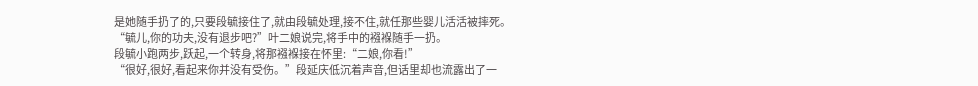是她随手扔了的,只要段毓接住了,就由段毓处理,接不住,就任那些婴儿活活被摔死。
“毓儿,你的功夫,没有退步吧?”叶二娘说完,将手中的襁褓随手一扔。
段毓小跑两步,跃起,一个转身,将那襁褓接在怀里:“二娘,你看!”
“很好,很好,看起来你并没有受伤。”段延庆低沉着声音,但话里却也流露出了一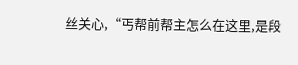丝关心,“丐帮前帮主怎么在这里,是段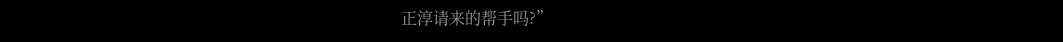正淳请来的帮手吗?”